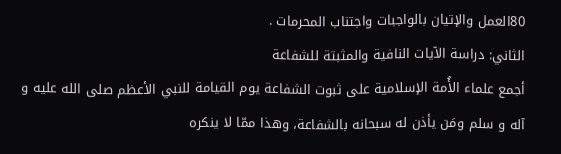80العمل والإتيان بالواجبات واجتناب المحرمات .
الثاني: دراسة الآيات النافية والمثبتة للشفاعة
أجمع علماء الأُمة الإسلامية على ثبوت الشفاعة يوم القيامة للنبي الأعظم صلى الله عليه و آله و سلم ومَن يأذن له سبحانه بالشفاعة، وهذا ممّا لا ينكره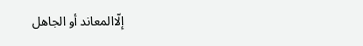إلّاالمعاند أو الجاهل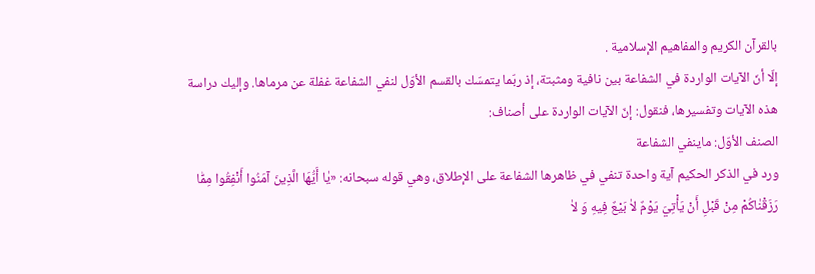بالقرآن الكريم والمفاهيم الإسلامية .
إلّا أنّ الآيات الواردة في الشفاعة بين نافية ومثبتة، إذ ربّما يتمسّك بالقسم الأوّل لنفي الشفاعة غفلة عن مرماها. وإليك دراسة هذه الآيات وتفسيرها، فنقول: إنّ الآيات الواردة على أصناف:
الصنف الأوّل: ماينفي الشفاعة
ورد في الذكر الحكيم آية واحدة تنفي في ظاهرها الشفاعة على الإطلاق، وهي قوله سبحانه: «يٰا أَيُّهَا الَّذِينَ آمَنُوا أَنْفِقُوا مِمّٰا رَزَقْنٰاكُمْ مِنْ قَبْلِ أَنْ يَأْتِيَ يَوْمٌ لاٰ بَيْعٌ فِيهِ وَ لاٰ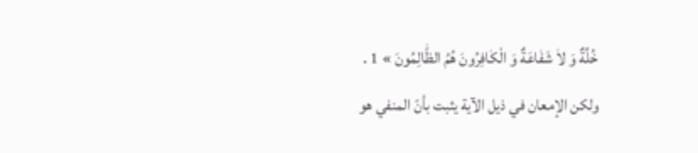خُلَّةٌ وَ لاٰ شَفٰاعَةٌ وَ الْكٰافِرُونَ هُمُ الظّٰالِمُونَ » 1 .
ولكن الإمعان في ذيل الآية يثبت بأنّ المنفي هو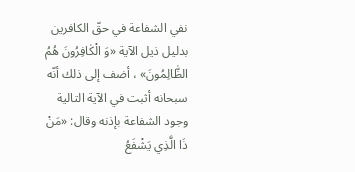نفي الشفاعة في حقّ الكافرين بدليل ذيل الآية «وَ الْكٰافِرُونَ هُمُ الظّٰالِمُونَ» ، أضف إلى ذلك أنّه سبحانه أثبت في الآية التالية وجود الشفاعة بإذنه وقال: «مَنْ ذَا الَّذِي يَشْفَعُ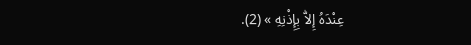عِنْدَهُ إِلاّٰ بِإِذْنِهِ » (2).